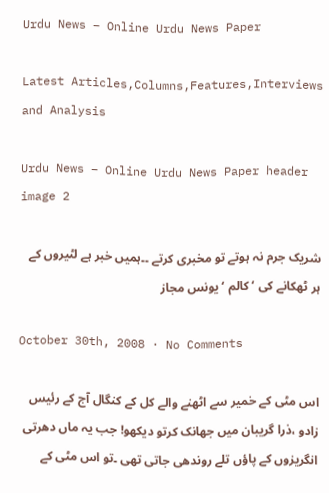Urdu News – Online Urdu News Paper

Latest Articles,Columns,Features,Interviews and Analysis

Urdu News – Online Urdu News Paper header image 2

شریک جرم نہ ہوتے تو مخبری کرتے ۔۔ہمیں خبر ہے لٹیروں کے ہر ٹھکانے کی ‘ کالم ‘ یونس مجاز

October 30th, 2008 · No Comments

اس مٹی کے خمیر سے اٹھنے والے کل کے کنگال آج کے رئیس زادو ،ذرا گریبان میں جھانک کرتو دیکھو! جب یہ ماں دھرتی انگریزوں کے پاؤں تلے روندھی جاتی تھی ۔تو اس مٹی کے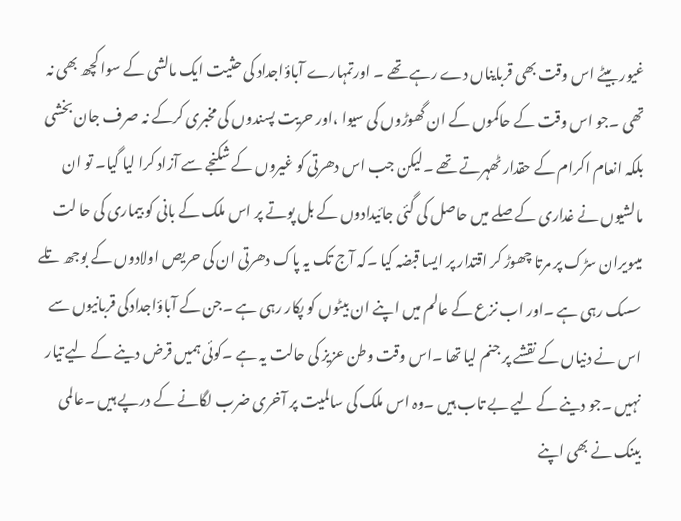غیور بیٹے اس وقت بھی قربایناں دے رہے تھے ۔ اورتمہارے آباؤاجداد کی حثیت ایک مالشی کے سوا کچھ بھی نہ تھی ۔جو اس وقت کے حاکموں کے ان گھوڑوں کی سیوا ،اور حریت پسندوں کی مخبری کرکے نہ صرف جان بخشی بلکہ انعام اکرام کے حقدار ٹھہرتے تھے ۔لیکن جب اس دھرتی کو غیروں کے شکنجے سے آزاد کرا لیا گیا۔ تو ان مالشیوں نے غداری کے صلے میں حاصل کی گئی جائیدادوں کے بل پوتے پر اس ملک کے بانی کو بیماری کی حا لت میںویران سڑک پر مرتا چھوڑ کر اقتدار پر ایسا قبضہ کیا ۔کہ آج تک یہ پاک دھرتی ان کی حریص اولادوں کے بوجھ تلے سسک رہی ہے ۔اور اب نزع کے عالم میں اپنے ان بیٹوں کو پکار رہی ہے ۔جن کے آباؤاجدادکی قربانیوں سے اس نے دنیاں کے نقشے پر جنم لیا تھا ۔اس وقت وطن عزیز کی حالت یہ ہے ۔کوئی ہمیں قرض دینے کے لیے تیار نہیں ۔جو دینے کے لیے بے تاب ہیں ۔وہ اس ملک کی سالمیت پر آخری ضرب لگانے کے درپے ہیں ۔عالمی بینک نے بھی اپنے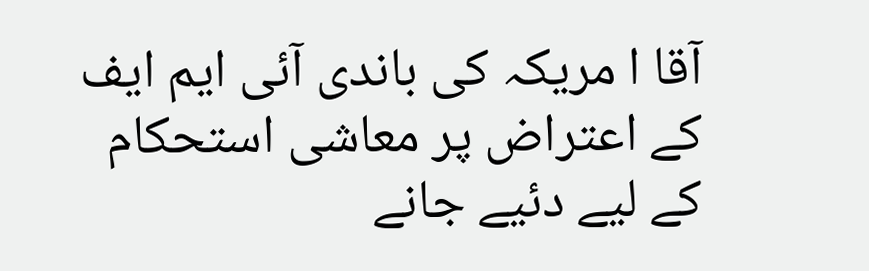آقا ا مریکہ کی باندی آئی ایم ایف کے اعتراض پر معاشی استحکام کے لیے دئیے جانے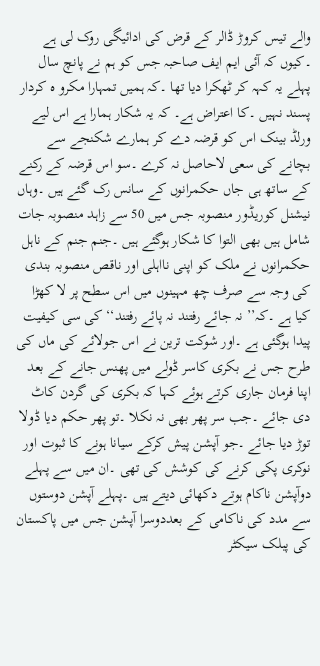والے تیس کروڑ ڈالر کے قرض کی ادائیگی روک لی ہے ۔کیوں کہ آئی ایم ایف صاحبہ جس کو ہم نے پانچ سال پہلے یہ کہہ کر ٹھکرا دیا تھا ۔کہ ہمیں تمہارا مکرو ہ کردار پسند نہیں ۔کا اعتراض ہے۔ کہ یہ شکار ہمارا ہے اس لیے ورلڈ بینک اس کو قرضہ دے کر ہمارے شکنجے سے بچانے کی سعی لاحاصل نہ کرے ۔سو اس قرضہ کے رکنے کے ساتھ ہی جاں حکمرانوں کے سانس رک گئے ہیں ۔وہاں نیشنل کوریڈور منصوبہ جس میں 50 سے زاہد منصوبہ جات شامل ہیں بھی التوا کا شکار ہوگئے ہیں ۔جنم جنم کے ناہل حکمرانوں نے ملک کو اپنی نااہلی اور ناقص منصوبہ بندی کی وجہ سے صرف چھ مہینوں میں اس سطح پر لا کھڑا کیا ہے ۔کہ’’ نہ جائے رفتند نہ پائے رفتند‘‘ کی سی کیفیت پیدا ہوگئی ہے ۔اور شوکت ترین نے اس جولائے کی ماں کی طرح جس نے بکری کاسر ڈولے میں پھنس جانے کے بعد اپنا فرمان جاری کرتے ہوئے کہا کہ بکری کی گردن کاٹ دی جائے ۔جب سر پھر بھی نہ نکلا ۔تو پھر حکم دیا ڈولا توڑ دیا جائے ۔جو آپشن پیش کرکے سیانا ہونے کا ثبوت اور نوکری پکی کرنے کی کوشش کی تھی ۔ان میں سے پہلے دوآپشن ناکام ہوتے دکھائی دیتے ہیں ۔پہلے آپشن دوستوں سے مدد کی ناکامی کے بعددوسرا آپشن جس میں پاکستان کی پبلک سیکٹر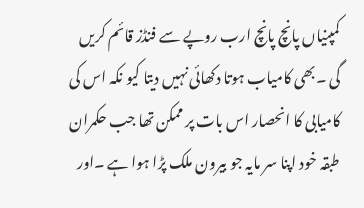کمپنیاں پانچ پانچ ارب روپے سے فنڈز قائم کریں گی ۔بھی کامیاب ہوتا دکھائی نہیں دیتا کیو نکہ اس کی کامیابی کا انحصار اس بات پر ممکن تھا جب حکمران طبقہ خود اپنا سر مایہ جو بیرون ملک پڑا ہوا ہے ۔اور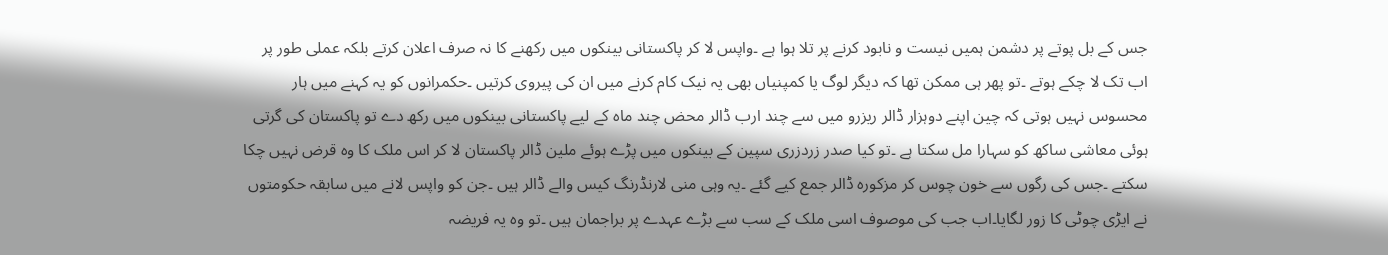جس کے بل پوتے پر دشمن ہمیں نیست و نابود کرنے پر تلا ہوا ہے ۔واپس لا کر پاکستانی بینکوں میں رکھنے کا نہ صرف اعلان کرتے بلکہ عملی طور پر اب تک لا چکے ہوتے ۔تو پھر ہی ممکن تھا کہ دیگر لوگ یا کمپنیاں بھی یہ نیک کام کرنے میں ان کی پیروی کرتیں ۔حکمرانوں کو یہ کہنے میں ہار محسوس نہیں ہوتی کہ چین اپنے دوہزار ڈالر ریزرو میں سے چند ارب ڈالر محض چند ماہ کے لیے پاکستانی بینکوں میں رکھ دے تو پاکستان کی گرتی ہوئی معاشی ساکھ کو سہارا مل سکتا ہے ۔تو کیا صدر زردزری سپین کے بینکوں میں پڑے ہوئے ملین ڈالر پاکستان لا کر اس ملک کا وہ قرض نہیں چکا سکتے ۔جس کی رگوں سے خون چوس کر مزکورہ ڈالر جمع کیے گئے ۔یہ وہی منی لارنڈرنگ کیس والے ڈالر ہیں ۔جن کو واپس لانے میں سابقہ حکومتوں نے ایڑی چوٹی کا زور لگایا۔اب جب کی موصوف اسی ملک کے سب سے بڑے عہدے پر براجمان ہیں ۔تو وہ یہ فریضہ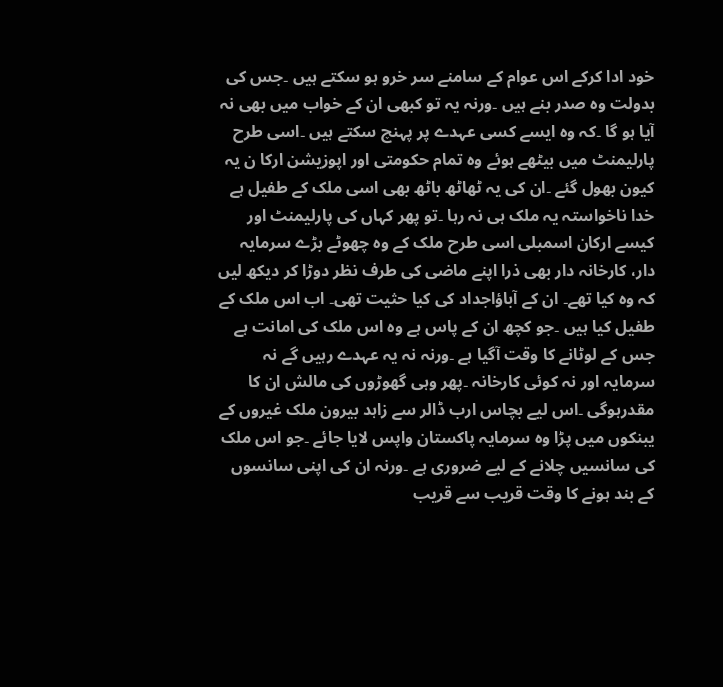خود ادا کرکے اس عوام کے سامنے سر خرو ہو سکتے ہیں ۔جس کی بدولت وہ صدر بنے ہیں ۔ورنہ یہ تو کبھی ان کے خواب میں بھی نہ آیا ہو گا ۔کہ وہ ایسے کسی عہدے پر پہنچ سکتے ہیں ۔اسی طرح پارلیمنٹ میں بیٹھے ہوئے وہ تمام حکومتی اور اپوزیشن ارکا ن یہ کیون بھول گئے ۔ان کی یہ ٹھاٹھ باٹھ بھی اسی ملک کے طفیل ہے خدا ناخواستہ یہ ملک ہی نہ رہا ۔تو پھر کہاں کی پارلیمنٹ اور کیسے ارکان اسمبلی اسی طرح ملک کے وہ چھوٹے بڑے سرمایہ دار، کارخانہ دار بھی ذرا اپنے ماضی کی طرف نظر دوڑا کر دیکھ لیں کہ وہ کیا تھے۔ ان کے آباؤاجداد کی کیا حثیت تھی۔ اب اس ملک کے طفیل کیا ہیں ۔جو کچھ ان کے پاس ہے وہ اس ملک کی امانت ہے جس کے لوٹانے کا وقت آگیا ہے ۔ورنہ نہ یہ عہدے رہیں گے نہ سرمایہ اور نہ کوئی کارخانہ ۔پھر وہی گھوڑوں کی مالش ان کا مقدرہوگی ۔اس لیے بچاس ارب ڈالر سے زاہد بیرون ملک غیروں کے یبنکوں میں پڑا وہ سرمایہ پاکستان واپس لایا جائے ۔جو اس ملک کی سانسیں چلانے کے لیے ضروری ہے ۔ورنہ ان کی اپنی سانسوں کے بند ہونے کا وقت قریب سے قریب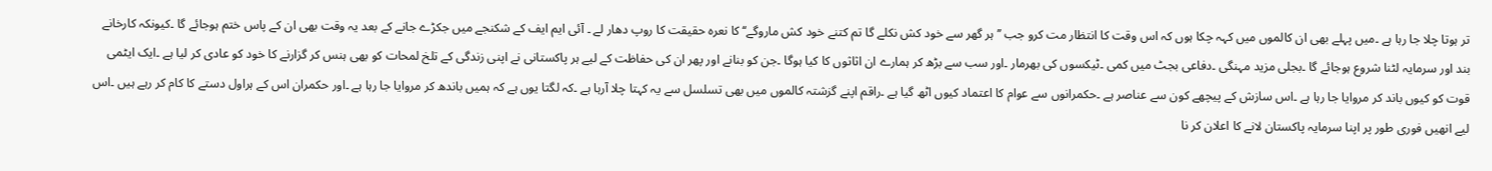تر ہوتا چلا جا رہا ہے ۔میں پہلے بھی ان کالموں میں کہہ چکا ہوں کہ اس وقت کا انتظار مت کرو جب ’’ ہر گھر سے خود کش نکلے گا تم کتنے خود کش ماروگے‘‘ کا نعرہ حقیقت کا روپ دھار لے ۔ آئی ایم ایف کے شکنجے میں جکڑے جانے کے بعد یہ وقت بھی ان کے پاس ختم ہوجائے گا ۔کیونکہ کارخانے بند اور سرمایہ لٹنا شروع ہوجائے گا ۔بجلی مزید مہنگی ۔دفاعی بجٹ میں کمی ۔ٹیکسوں کی بھرمار ۔اور سب سے بڑھ کر ہمارے ان اثاثوں کا کیا ہوگا ۔جن کو بنانے اور پھر ان کی حفاظت کے لیے ہر پاکستانی نے اپنی زندگی کے تلخ لمحات کو بھی ہنس کر گزارنے کا خود کو عادی کر لیا ہے ۔ایک ایٹمی قوت کو کیوں باند کر مروایا جا رہا ہے ۔اس سازش کے پیچھے کون سے عناصر ہے ۔حکمرانوں سے عوام کا اعتماد کیوں اٹھ گیا ہے ۔راقم اپنے گزشتہ کالموں میں بھی تسلسل سے یہ کہتا چلا آرہا ہے ۔کہ لگتا یوں ہے کہ ہمیں باندھ کر مروایا جا رہا ہے ۔اور حکمران اس کے ہراول دستے کا کام کر رہے ہیں ۔اس لیے انھیں فوری طور پر اپنا سرمایہ پاکستان لانے کا اعلان کر نا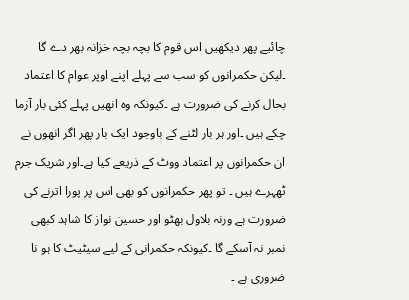چائیے پھر دیکھیں اس قوم کا بچہ بچہ خزانہ بھر دے گا ۔لیکن حکمرانوں کو سب سے پہلے اپنے اوپر عوام کا اعتماد بحال کرنے کی ضرورت ہے ۔کیونکہ وہ انھیں پہلے کئی بار آزما چکے ہیں ۔اور ہر بار لٹنے کے باوجود ایک بار پھر اگر انھوں نے ان حکمرانوں پر اعتماد ووٹ کے ذریعے کیا ہے۔اور شریک جرم ٹھہرے ہیں ۔ تو پھر حکمرانوں کو بھی اس پر پورا اترنے کی ضرورت ہے ورنہ بلاول بھٹو اور حسین نواز کا شاہد کبھی نمبر نہ آسکے گا ۔کیونکہ حکمرانی کے لیے سیٹیٹ کا ہو نا ضروری ہے ۔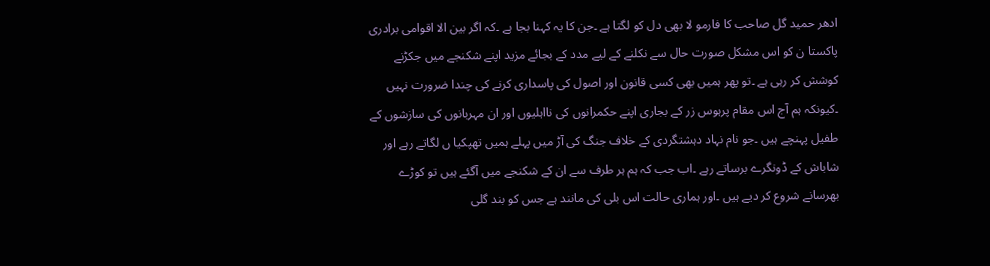ادھر حمید گل صاحب کا فارمو لا بھی دل کو لگتا ہے ۔جن کا یہ کہنا بجا ہے ۔کہ اگر بین الا اقوامی برادری پاکستا ن کو اس مشکل صورت حال سے نکلنے کے لیے مدد کے بجائے مزید اپنے شکنجے میں جکڑنے کوشش کر رہی ہے ۔تو پھر ہمیں بھی کسی قانون اور اصول کی پاسداری کرنے کی چندا ضرورت نہیں ۔کیونکہ ہم آج اس مقام پرہوس زر کے بجاری اپنے حکمرانوں کی نااہلیوں اور ان مہربانوں کی سازشوں کے طفیل پہنچے ہیں ۔جو نام نہاد دہشتگردی کے خلاف جنگ کی آڑ میں پہلے ہمیں تھپکیا ں لگاتے رہے اور شاباش کے ڈونگرے برساتے رہے ۔اب جب کہ ہم ہر طرف سے ان کے شکنجے میں آگئے ہیں تو کوڑے بھرسانے شروع کر دیے ہیں ۔اور ہماری حالت اس بلی کی مانند ہے جس کو بند گلی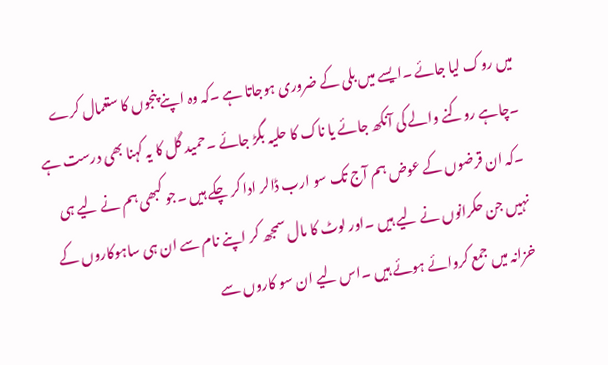میں روک لیا جائے ۔ایسے میں بلی کے ضروری ہوجاتا ہے ۔کہ وہ اپنے پنجوں کا ستعمال کرے ۔چاہے روکنے والے کی آنکھ جائے یا ناک کا حلیہ بگڑ جائے ۔حمید گل کا یہ کہنا بھی درست ہے ۔کہ ان قرضوں کے عوض ہم آج تک سو ارب ڈالر ادا کر چکے ہیں ۔جو کبھی ہم نے لیے ہی نہیں جن حکرانوں نے لیے ہیں ۔اور لوٹ کا مال سمجھ کر اپنے نام سے ان ہی ساہوکاروں کے خزانہ میں جمع کروائے ہوئے ہیں ۔اس لیے ان سو کاروں سے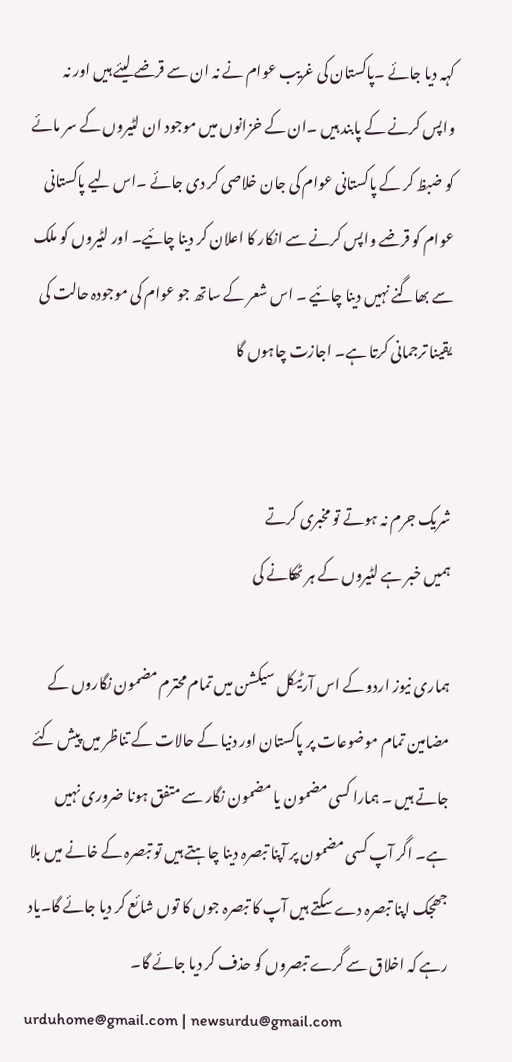کہہ دیا جائے ۔پاکستان کی غریب عوام نے نہ ان سے قرضے لیئے ہیں اور نہ واپس کرنے کے پابند ہیں ۔ان کے خزانوں میں موجود ان لٹیروں کے سر مائے کو ضبظ کر کے پاکستانی عوام کی جان خلاصی کر دی جائے ۔اس لیے پاکستانی عوام کو قرضے واپس کرنے سے انکار کا اعلان کر دینا چائیے۔ اور لٹیروں کو ملک سے بھاگنے نہیں دینا چائیے ۔ اس شعر کے ساتھ جو عوام کی موجودہ حالت کی یقینا ترجمانی کرتا ہے۔ اجازت چاہوں گا


شریک جرم نہ ہوتے تو مخبری کرتے
ہمیں خبر ہے لٹیروں کے ہر ٹھکانے کی

ہماری نیوز اردو کے اس آرٹیکل سیکشن میں تمام محترم مضمون نگاروں کے مضامین تمام موضوعات پر پاکستان اور دنیا کے حالات کے تناظر میں پیش کئے جاتے ہیں ۔ ہمارا کسی مضمون یا مضمون نگار سے متفق ہونا ضروری نہیں ہے۔ اگر آپ کسی مضمون پر آپنا تبصرہ دینا چاہتے ہیں تو تبصرہ کے خانے میں بلا جھجک اپنا تبصرہ دے سکتے ہیں آپ کا تبصرہ جوں کا توں شائع کر دیا جائے گا۔یاد رہے کہ اخلاق سے گرے تبصروں کو حذف کر دیا جائے گا۔
urduhome@gmail.com | newsurdu@gmail.com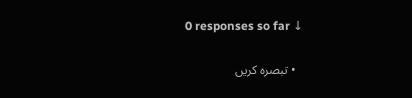0 responses so far ↓

  • تبصرہ کریں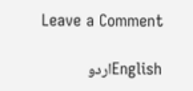Leave a Comment

Englishاردو